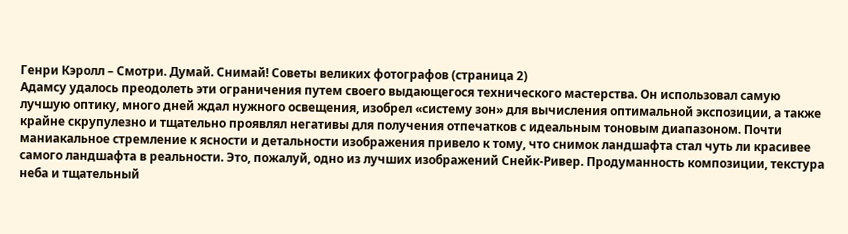Генри Кэролл – Смотри. Думай. Снимай! Советы великих фотографов (страница 2)
Адамсу удалось преодолеть эти ограничения путем своего выдающегося технического мастерства. Он использовал самую лучшую оптику, много дней ждал нужного освещения, изобрел «систему зон» для вычисления оптимальной экспозиции, а также крайне скрупулезно и тщательно проявлял негативы для получения отпечатков с идеальным тоновым диапазоном. Почти маниакальное стремление к ясности и детальности изображения привело к тому, что снимок ландшафта стал чуть ли красивее самого ландшафта в реальности. Это, пожалуй, одно из лучших изображений Снейк-Ривер. Продуманность композиции, текстура неба и тщательный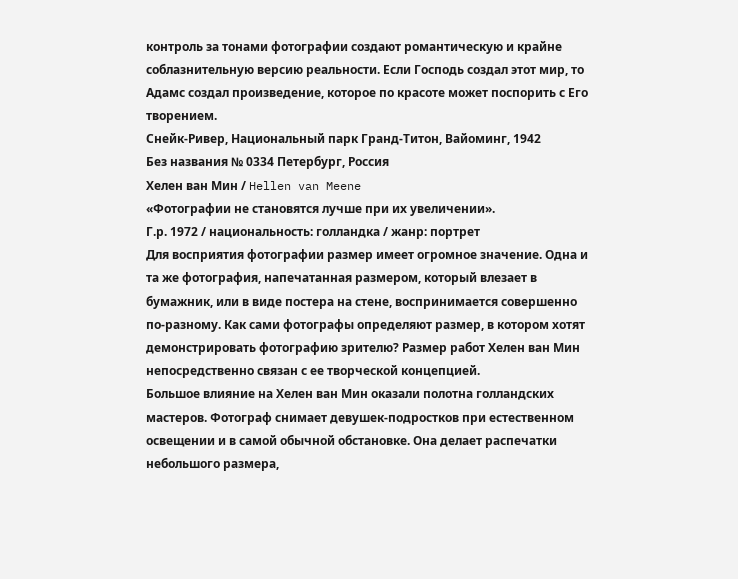контроль за тонами фотографии создают романтическую и крайне соблазнительную версию реальности. Если Господь создал этот мир, то Адамс создал произведение, которое по красоте может поспорить с Его творением.
Снейк-Ривер, Национальный парк Гранд-Титон, Вайоминг, 1942
Без названия № 0334 Петербург, Россия
Хелен ван Мин / Hellen van Meene
«Фотографии не становятся лучше при их увеличении».
Г.р. 1972 / национальность: голландка / жанр: портрет
Для восприятия фотографии размер имеет огромное значение. Одна и та же фотография, напечатанная размером, который влезает в бумажник, или в виде постера на стене, воспринимается совершенно по-разному. Как сами фотографы определяют размер, в котором хотят демонстрировать фотографию зрителю? Размер работ Хелен ван Мин непосредственно связан с ее творческой концепцией.
Большое влияние на Хелен ван Мин оказали полотна голландских мастеров. Фотограф снимает девушек-подростков при естественном освещении и в самой обычной обстановке. Она делает распечатки небольшого размера,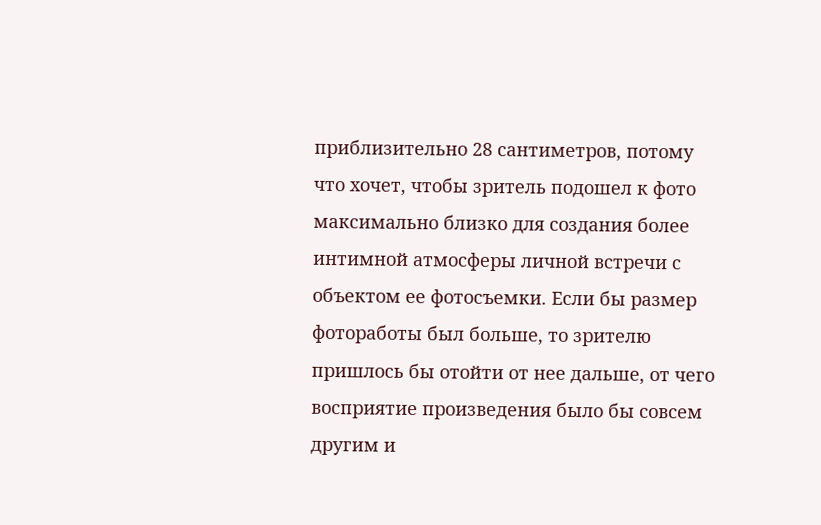приблизительно 28 сантиметров, потому что хочет, чтобы зритель подошел к фото максимально близко для создания более интимной атмосферы личной встречи с объектом ее фотосъемки. Если бы размер фотоработы был больше, то зрителю пришлось бы отойти от нее дальше, от чего восприятие произведения было бы совсем другим и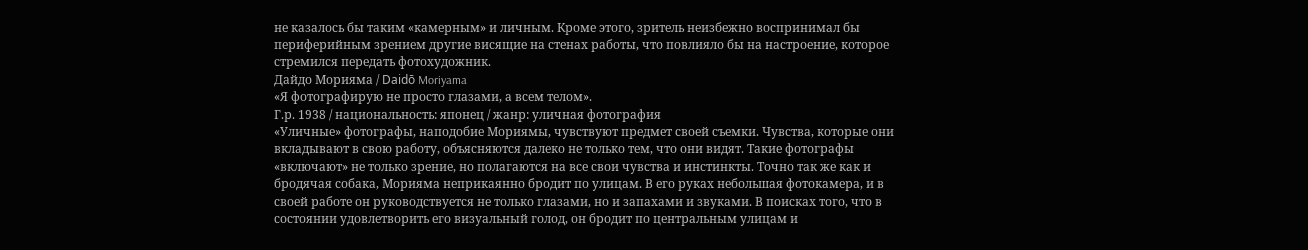не казалось бы таким «камерным» и личным. Кроме этого, зритель неизбежно воспринимал бы периферийным зрением другие висящие на стенах работы, что повлияло бы на настроение, которое стремился передать фотохудожник.
Дайдо Морияма / Daidō Moriyama
«Я фотографирую не просто глазами, а всем телом».
Г.р. 1938 / национальность: японец / жанр: уличная фотография
«Уличные» фотографы, наподобие Мориямы, чувствуют предмет своей съемки. Чувства, которые они вкладывают в свою работу, объясняются далеко не только тем, что они видят. Такие фотографы «включают» не только зрение, но полагаются на все свои чувства и инстинкты. Точно так же как и бродячая собака, Морияма неприкаянно бродит по улицам. В его руках небольшая фотокамера, и в своей работе он руководствуется не только глазами, но и запахами и звуками. В поисках того, что в состоянии удовлетворить его визуальный голод, он бродит по центральным улицам и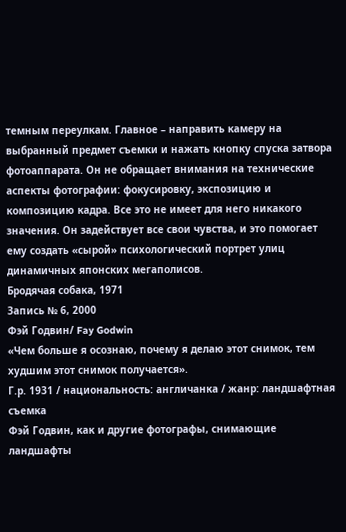темным переулкам. Главное – направить камеру на выбранный предмет съемки и нажать кнопку спуска затвора фотоаппарата. Он не обращает внимания на технические аспекты фотографии: фокусировку, экспозицию и композицию кадра. Все это не имеет для него никакого значения. Он задействует все свои чувства, и это помогает ему создать «сырой» психологический портрет улиц динамичных японских мегаполисов.
Бродячая собака, 1971
Запись № 6, 2000
Фэй Годвин/ Fay Godwin
«Чем больше я осознаю, почему я делаю этот снимок, тем худшим этот снимок получается».
Г.р. 1931 / национальность: англичанка / жанр: ландшафтная съемка
Фэй Годвин, как и другие фотографы, снимающие ландшафты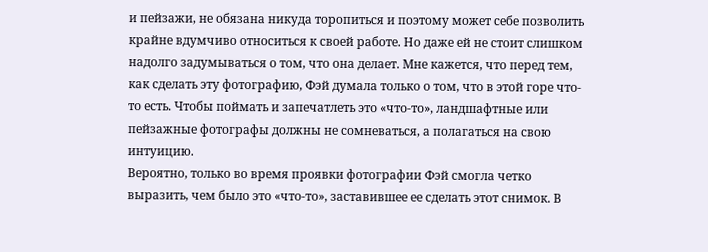и пейзажи, не обязана никуда торопиться и поэтому может себе позволить крайне вдумчиво относиться к своей работе. Но даже ей не стоит слишком надолго задумываться о том, что она делает. Мне кажется, что перед тем, как сделать эту фотографию, Фэй думала только о том, что в этой горе что-то есть. Чтобы поймать и запечатлеть это «что-то», ландшафтные или пейзажные фотографы должны не сомневаться, а полагаться на свою интуицию.
Вероятно, только во время проявки фотографии Фэй смогла четко выразить, чем было это «что-то», заставившее ее сделать этот снимок. В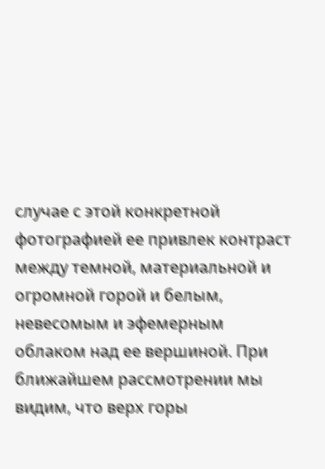случае с этой конкретной фотографией ее привлек контраст между темной, материальной и огромной горой и белым, невесомым и эфемерным облаком над ее вершиной. При ближайшем рассмотрении мы видим, что верх горы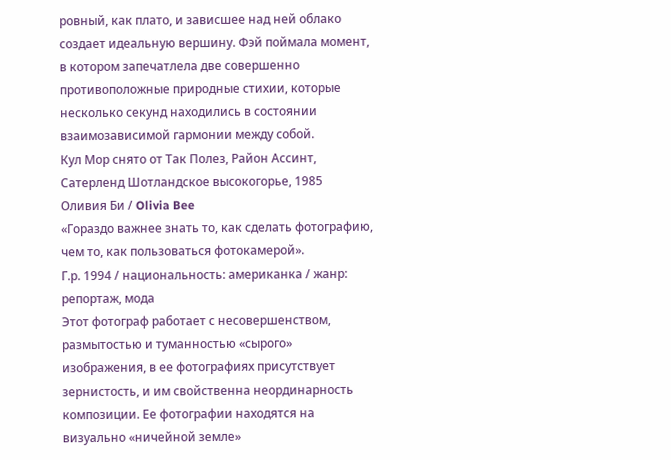ровный, как плато, и зависшее над ней облако создает идеальную вершину. Фэй поймала момент, в котором запечатлела две совершенно противоположные природные стихии, которые несколько секунд находились в состоянии взаимозависимой гармонии между собой.
Кул Мор снято от Так Полез, Район Ассинт, Сатерленд Шотландское высокогорье, 1985
Оливия Би / Olivia Bee
«Гораздо важнее знать то, как сделать фотографию, чем то, как пользоваться фотокамерой».
Г.р. 1994 / национальность: американка / жанр: репортаж, мода
Этот фотограф работает с несовершенством, размытостью и туманностью «сырого» изображения, в ее фотографиях присутствует зернистость, и им свойственна неординарность композиции. Ее фотографии находятся на визуально «ничейной земле»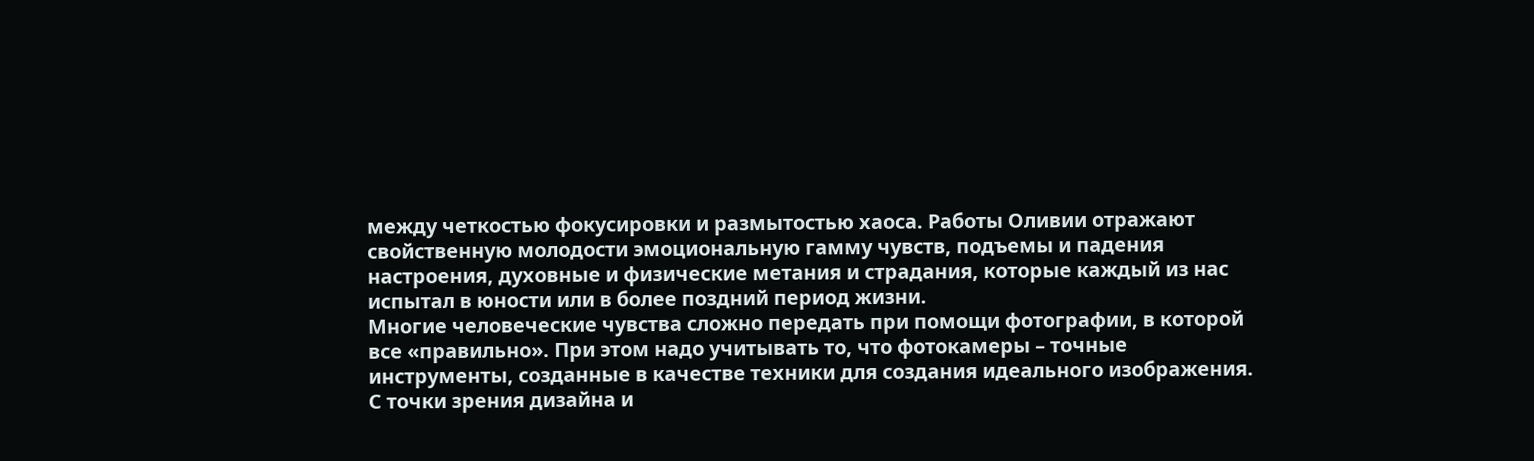между четкостью фокусировки и размытостью хаоса. Работы Оливии отражают свойственную молодости эмоциональную гамму чувств, подъемы и падения настроения, духовные и физические метания и страдания, которые каждый из нас испытал в юности или в более поздний период жизни.
Многие человеческие чувства сложно передать при помощи фотографии, в которой все «правильно». При этом надо учитывать то, что фотокамеры – точные инструменты, созданные в качестве техники для создания идеального изображения. С точки зрения дизайна и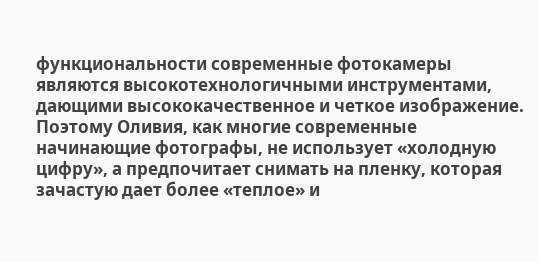функциональности современные фотокамеры являются высокотехнологичными инструментами, дающими высококачественное и четкое изображение. Поэтому Оливия, как многие современные начинающие фотографы, не использует «холодную цифру», а предпочитает снимать на пленку, которая зачастую дает более «теплое» и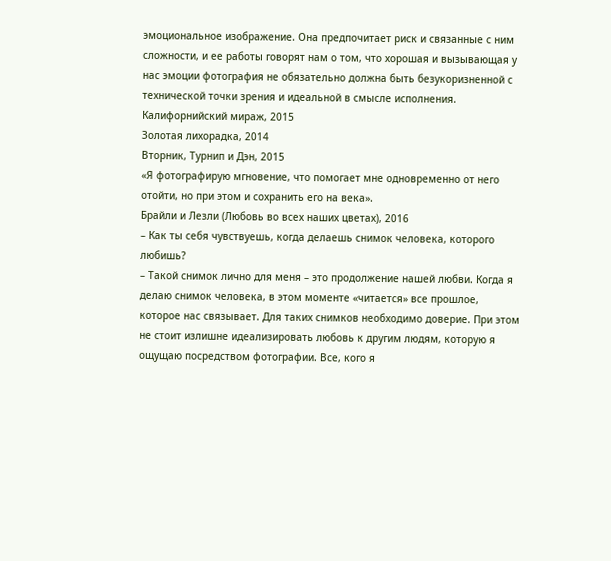эмоциональное изображение. Она предпочитает риск и связанные с ним сложности, и ее работы говорят нам о том, что хорошая и вызывающая у нас эмоции фотография не обязательно должна быть безукоризненной с технической точки зрения и идеальной в смысле исполнения.
Калифорнийский мираж, 2015
Золотая лихорадка, 2014
Вторник, Турнип и Дэн, 2015
«Я фотографирую мгновение, что помогает мне одновременно от него отойти, но при этом и сохранить его на века».
Брайли и Лезли (Любовь во всех наших цветах), 2016
– Как ты себя чувствуешь, когда делаешь снимок человека, которого любишь?
– Такой снимок лично для меня – это продолжение нашей любви. Когда я делаю снимок человека, в этом моменте «читается» все прошлое, которое нас связывает. Для таких снимков необходимо доверие. При этом не стоит излишне идеализировать любовь к другим людям, которую я ощущаю посредством фотографии. Все, кого я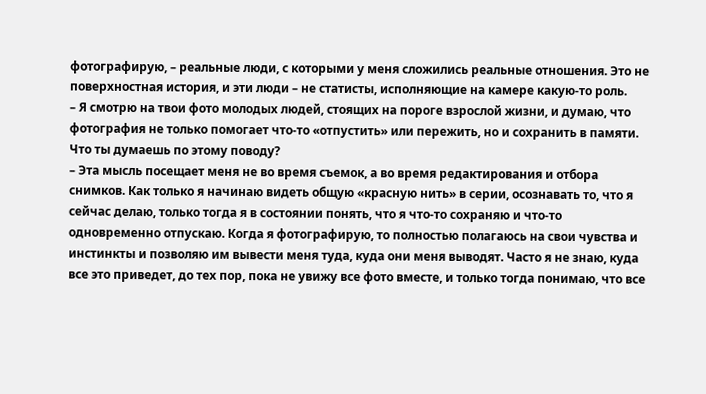фотографирую, – реальные люди, с которыми у меня сложились реальные отношения. Это не поверхностная история, и эти люди – не статисты, исполняющие на камере какую-то роль.
– Я смотрю на твои фото молодых людей, стоящих на пороге взрослой жизни, и думаю, что фотография не только помогает что-то «отпустить» или пережить, но и сохранить в памяти. Что ты думаешь по этому поводу?
– Эта мысль посещает меня не во время съемок, а во время редактирования и отбора снимков. Как только я начинаю видеть общую «красную нить» в серии, осознавать то, что я сейчас делаю, только тогда я в состоянии понять, что я что-то сохраняю и что-то одновременно отпускаю. Когда я фотографирую, то полностью полагаюсь на свои чувства и инстинкты и позволяю им вывести меня туда, куда они меня выводят. Часто я не знаю, куда все это приведет, до тех пор, пока не увижу все фото вместе, и только тогда понимаю, что все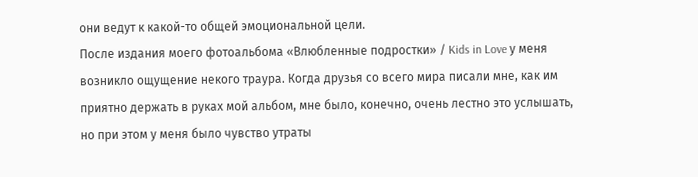они ведут к какой-то общей эмоциональной цели.
После издания моего фотоальбома «Влюбленные подростки» / Kids in Love у меня возникло ощущение некого траура. Когда друзья со всего мира писали мне, как им приятно держать в руках мой альбом, мне было, конечно, очень лестно это услышать, но при этом у меня было чувство утраты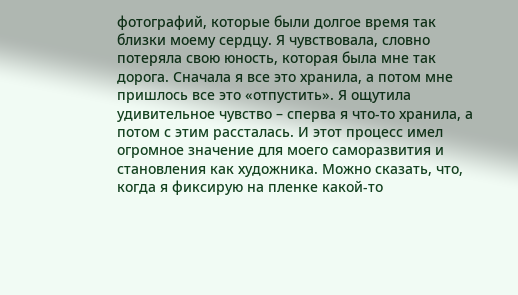фотографий, которые были долгое время так близки моему сердцу. Я чувствовала, словно потеряла свою юность, которая была мне так дорога. Сначала я все это хранила, а потом мне пришлось все это «отпустить». Я ощутила удивительное чувство – сперва я что-то хранила, а потом с этим рассталась. И этот процесс имел огромное значение для моего саморазвития и становления как художника. Можно сказать, что, когда я фиксирую на пленке какой-то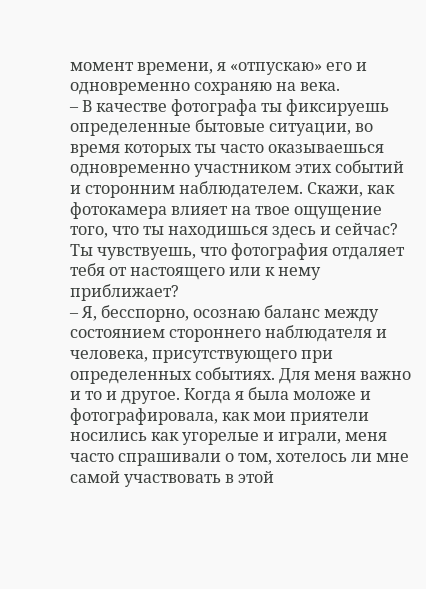момент времени, я «отпускаю» его и одновременно сохраняю на века.
– В качестве фотографа ты фиксируешь определенные бытовые ситуации, во время которых ты часто оказываешься одновременно участником этих событий и сторонним наблюдателем. Скажи, как фотокамера влияет на твое ощущение того, что ты находишься здесь и сейчас? Ты чувствуешь, что фотография отдаляет тебя от настоящего или к нему приближает?
– Я, бесспорно, осознаю баланс между состоянием стороннего наблюдателя и человека, присутствующего при определенных событиях. Для меня важно и то и другое. Когда я была моложе и фотографировала, как мои приятели носились как угорелые и играли, меня часто спрашивали о том, хотелось ли мне самой участвовать в этой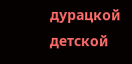дурацкой детской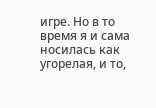игре. Но в то время я и сама носилась как угорелая, и то,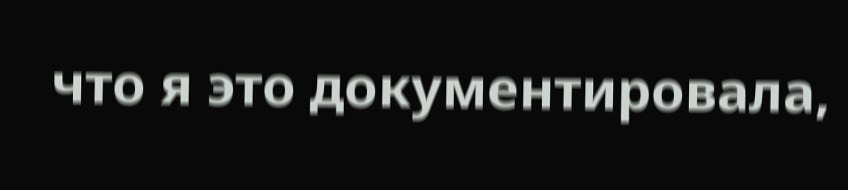что я это документировала,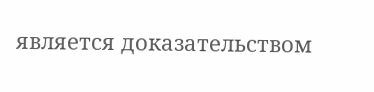является доказательством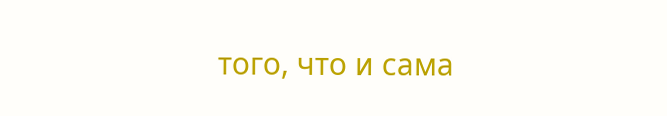того, что и сама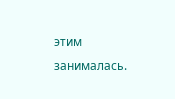этим занималась.